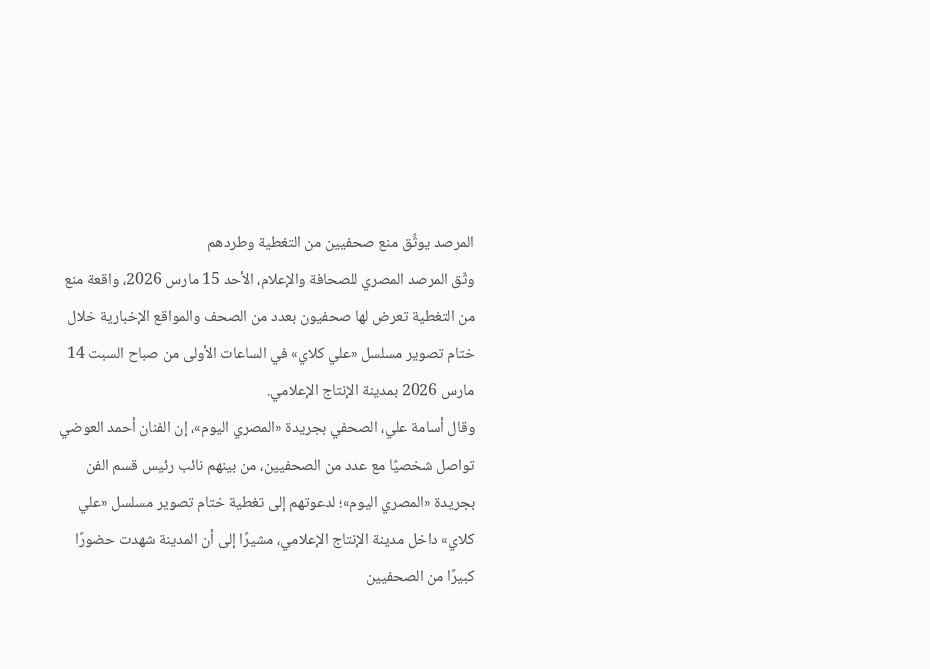المرصد يوثِّق منع صحفيين من التغطية وطردهم
وثّق المرصد المصري للصحافة والإعلام، الأحد 15 مارس 2026، واقعة منع من التغطية تعرض لها صحفيون بعدد من الصحف والمواقع الإخبارية خلال ختام تصوير مسلسل «علي كلاي» في الساعات الأولى من صباح السبت 14 مارس 2026 بمدينة الإنتاج الإعلامي.
وقال أسامة علي، الصحفي بجريدة «المصري اليوم»، إن الفنان أحمد العوضي تواصل شخصيًا مع عدد من الصحفيين، من بينهم نائب رئيس قسم الفن بجريدة «المصري اليوم»؛ لدعوتهم إلى تغطية ختام تصوير مسلسل «علي كلاي» داخل مدينة الإنتاج الإعلامي، مشيرًا إلى أن المدينة شهدت حضورًا كبيرًا من الصحفيين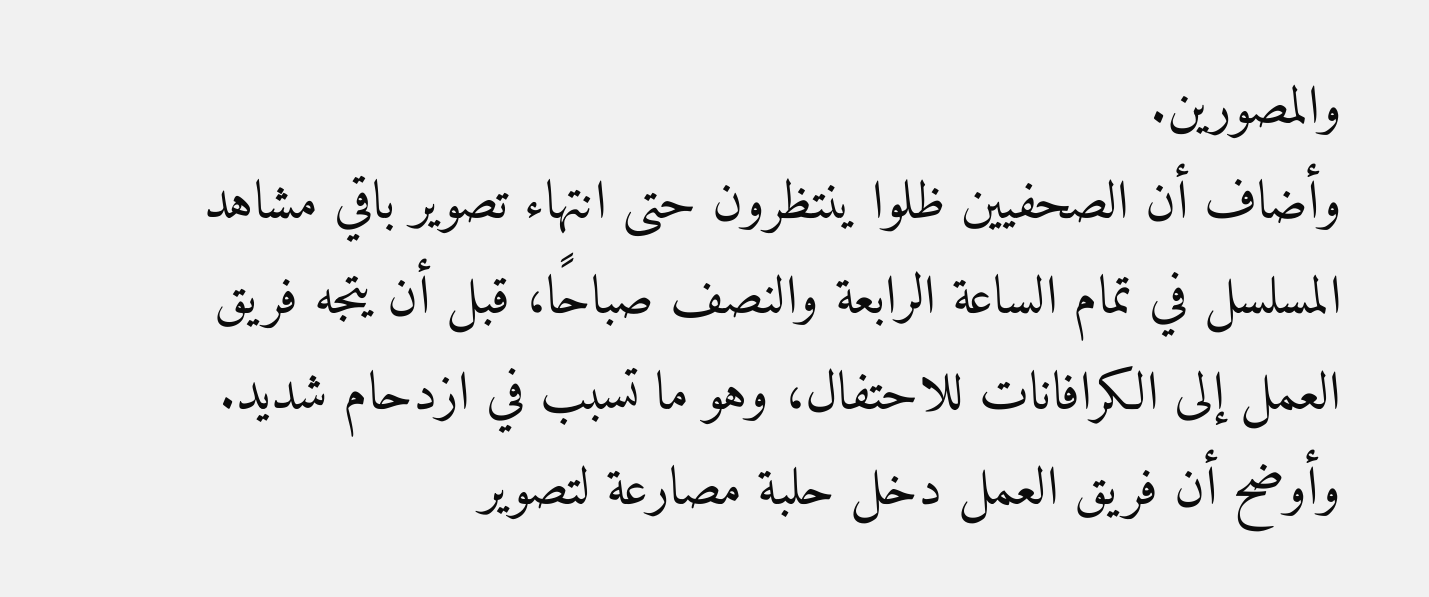والمصورين.
وأضاف أن الصحفيين ظلوا ينتظرون حتى انتهاء تصوير باقي مشاهد المسلسل في تمام الساعة الرابعة والنصف صباحًا، قبل أن يتجه فريق العمل إلى الكرافانات للاحتفال، وهو ما تسبب في ازدحام شديد. وأوضح أن فريق العمل دخل حلبة مصارعة لتصوير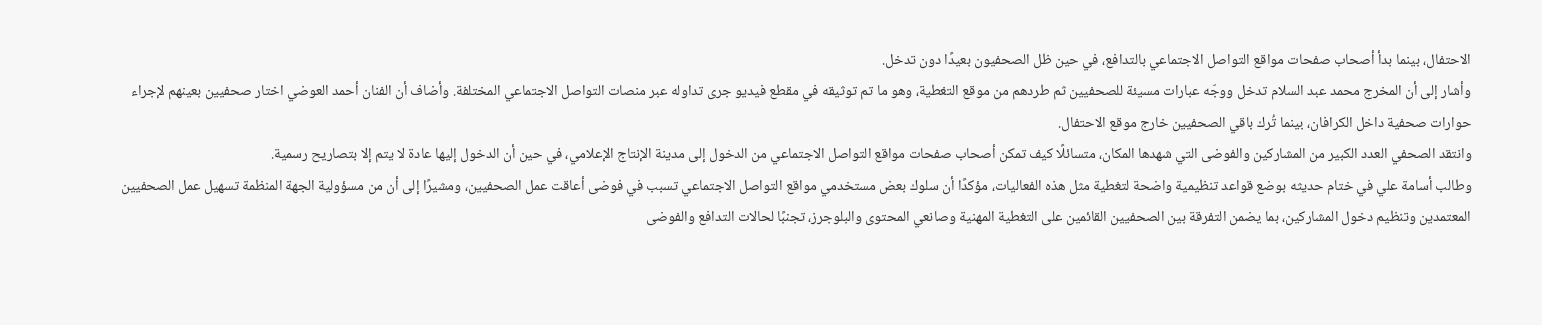الاحتفال، بينما بدأ أصحاب صفحات مواقع التواصل الاجتماعي بالتدافع، في حين ظل الصحفيون بعيدًا دون تدخل.
وأشار إلى أن المخرج محمد عبد السلام تدخل ووجّه عبارات مسيئة للصحفيين ثم طردهم من موقع التغطية، وهو ما تم توثيقه في مقطع فيديو جرى تداوله عبر منصات التواصل الاجتماعي المختلفة. وأضاف أن الفنان أحمد العوضي اختار صحفيين بعينهم لإجراء حوارات صحفية داخل الكرافان، بينما تُرك باقي الصحفيين خارج موقع الاحتفال.
وانتقد الصحفي العدد الكبير من المشاركين والفوضى التي شهدها المكان، متسائلًا كيف تمكن أصحاب صفحات مواقع التواصل الاجتماعي من الدخول إلى مدينة الإنتاج الإعلامي، في حين أن الدخول إليها عادة لا يتم إلا بتصاريح رسمية.
وطالب أسامة علي في ختام حديثه بوضع قواعد تنظيمية واضحة لتغطية مثل هذه الفعاليات، مؤكدًا أن سلوك بعض مستخدمي مواقع التواصل الاجتماعي تسبب في فوضى أعاقت عمل الصحفيين، ومشيرًا إلى أن من مسؤولية الجهة المنظمة تسهيل عمل الصحفيين المعتمدين وتنظيم دخول المشاركين، بما يضمن التفرقة بين الصحفيين القائمين على التغطية المهنية وصانعي المحتوى والبلوجرز، تجنبًا لحالات التدافع والفوضى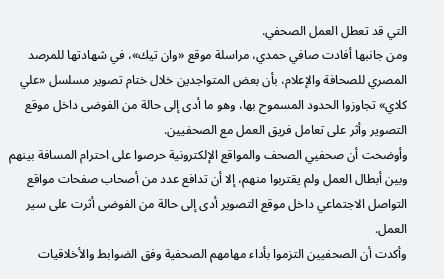التي قد تعطل العمل الصحفي.
ومن جانبها أفادت صافي حمدي، مراسلة موقع «وان تيك»، في شهادتها للمرصد المصري للصحافة والإعلام، بأن بعض المتواجدين خلال ختام تصوير مسلسل «علي كلاي» تجاوزوا الحدود المسموح بها، وهو ما أدى إلى حالة من الفوضى داخل موقع التصوير وأثر على تعامل فريق العمل مع الصحفيين.
وأوضحت أن صحفيي الصحف والمواقع الإلكترونية حرصوا على احترام المسافة بينهم وبين أبطال العمل ولم يقتربوا منهم، إلا أن تدافع عدد من أصحاب صفحات مواقع التواصل الاجتماعي داخل موقع التصوير أدى إلى حالة من الفوضى أثرت على سير العمل.
وأكدت أن الصحفيين التزموا بأداء مهامهم الصحفية وفق الضوابط والأخلاقيات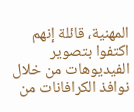المهنية، قائلة إنهم اكتفوا بتصوير الفيديوهات من خلال نوافذ الكرافانات من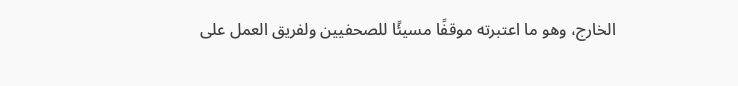الخارج، وهو ما اعتبرته موقفًا مسيئًا للصحفيين ولفريق العمل على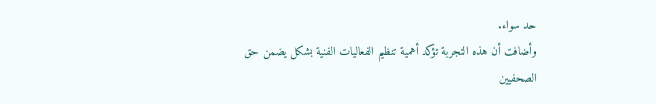حد سواء.
وأضافت أن هذه التجربة تؤكد أهمية تنظيم الفعاليات الفنية بشكل يضمن حق الصحفيين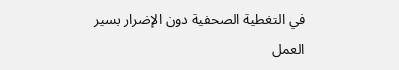في التغطية الصحفية دون الإضرار بسير العمل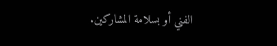الفني أو بسلامة المشاركين.